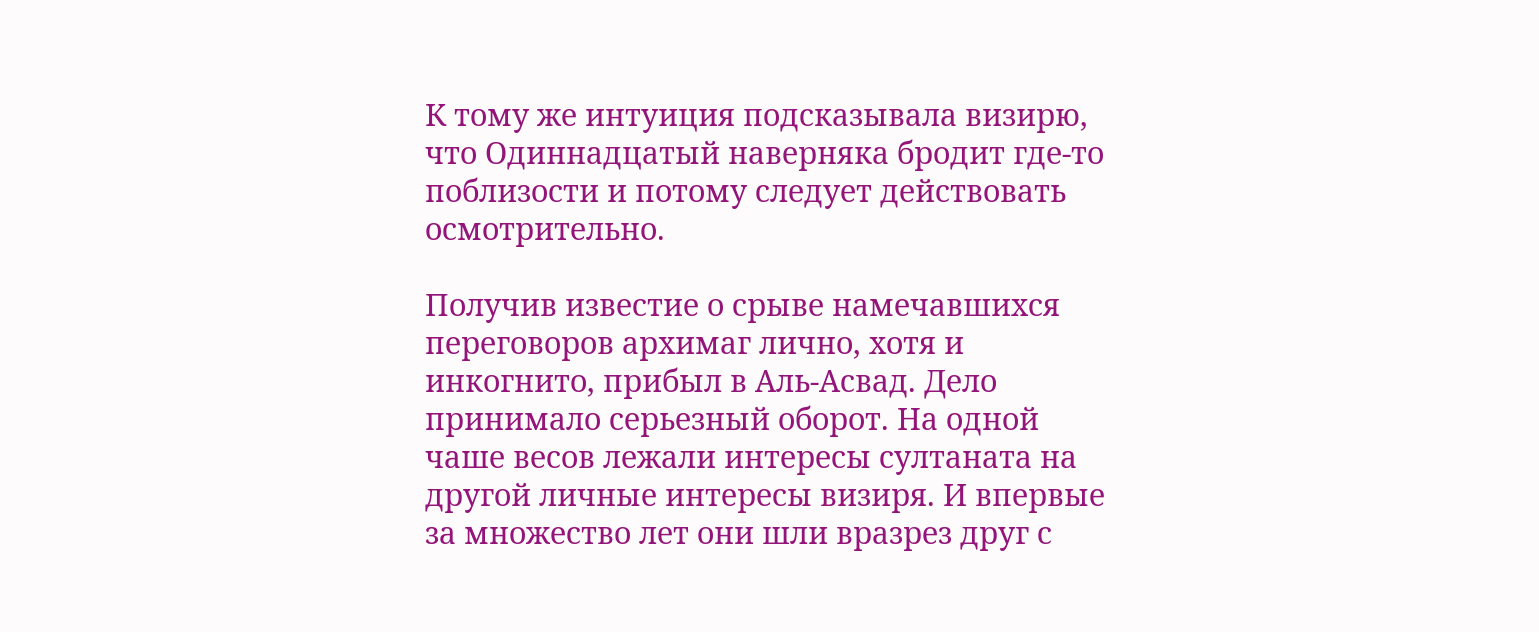К тому же интуиция подсказывала визирю, что Одиннадцатый наверняка бродит где-то поблизости и потому следует действовать осмотрительно.

Получив известие о срыве намечавшихся переговоров архимаг лично, хотя и инкогнито, прибыл в Аль-Асвад. Дело принимало серьезный оборот. На одной чаше весов лежали интересы султаната на другой личные интересы визиря. И впервые за множество лет они шли вразрез друг с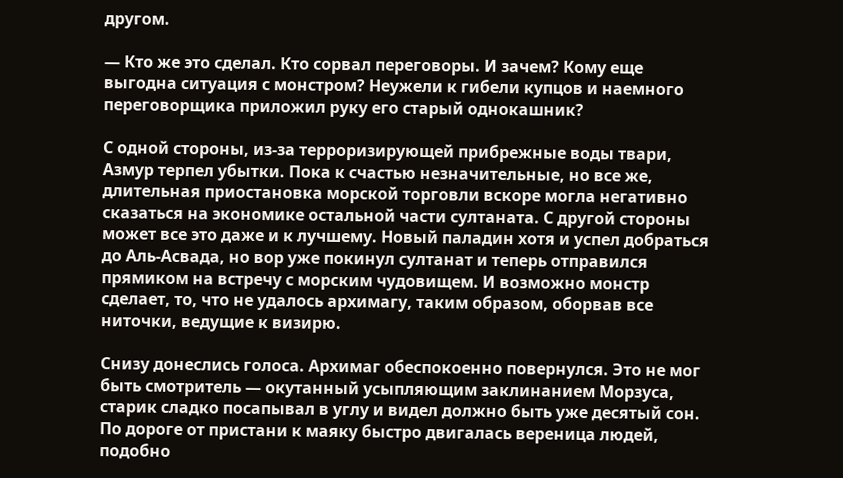другом.

— Кто же это сделал. Кто сорвал переговоры. И зачем? Кому еще выгодна ситуация с монстром? Неужели к гибели купцов и наемного переговорщика приложил руку его старый однокашник?

С одной стороны, из-за терроризирующей прибрежные воды твари, Азмур терпел убытки. Пока к счастью незначительные, но все же, длительная приостановка морской торговли вскоре могла негативно сказаться на экономике остальной части султаната. С другой стороны может все это даже и к лучшему. Новый паладин хотя и успел добраться до Аль-Асвада, но вор уже покинул султанат и теперь отправился прямиком на встречу с морским чудовищем. И возможно монстр сделает, то, что не удалось архимагу, таким образом, оборвав все ниточки, ведущие к визирю.

Снизу донеслись голоса. Архимаг обеспокоенно повернулся. Это не мог быть смотритель — окутанный усыпляющим заклинанием Морзуса, старик сладко посапывал в углу и видел должно быть уже десятый сон. По дороге от пристани к маяку быстро двигалась вереница людей, подобно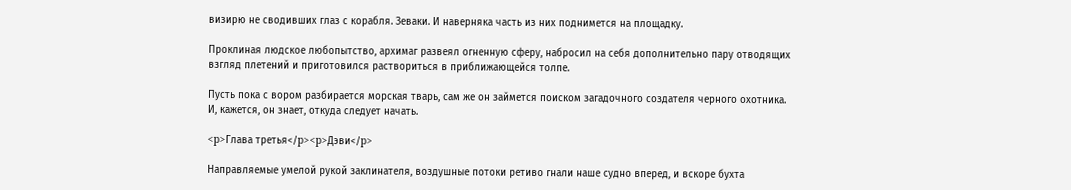визирю не сводивших глаз с корабля. Зеваки. И наверняка часть из них поднимется на площадку.

Проклиная людское любопытство, архимаг развеял огненную сферу, набросил на себя дополнительно пару отводящих взгляд плетений и приготовился раствориться в приближающейся толпе.

Пусть пока с вором разбирается морская тварь, сам же он займется поиском загадочного создателя черного охотника. И, кажется, он знает, откуда следует начать.

<p>Глава третья</p><p>Дэви</p>

Направляемые умелой рукой заклинателя, воздушные потоки ретиво гнали наше судно вперед, и вскоре бухта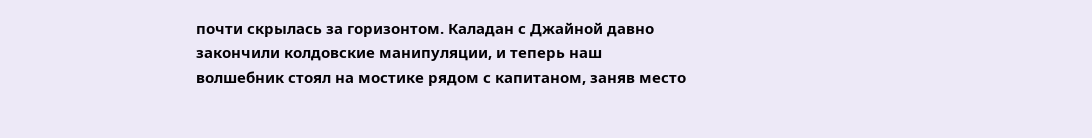почти скрылась за горизонтом. Каладан с Джайной давно закончили колдовские манипуляции, и теперь наш волшебник стоял на мостике рядом с капитаном, заняв место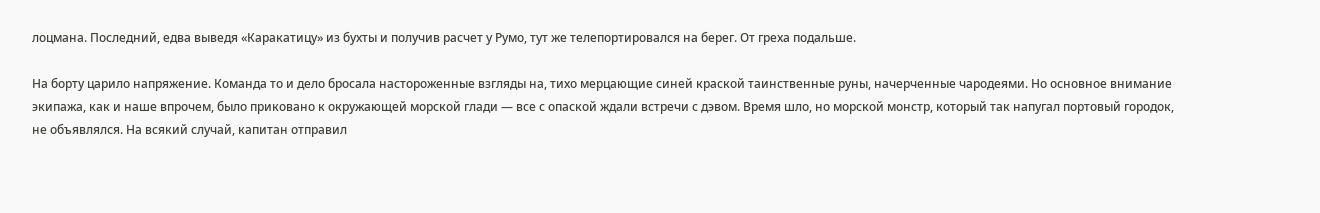лоцмана. Последний, едва выведя «Каракатицу» из бухты и получив расчет у Румо, тут же телепортировался на берег. От греха подальше.

На борту царило напряжение. Команда то и дело бросала настороженные взгляды на, тихо мерцающие синей краской таинственные руны, начерченные чародеями. Но основное внимание экипажа, как и наше впрочем, было приковано к окружающей морской глади — все с опаской ждали встречи с дэвом. Время шло, но морской монстр, который так напугал портовый городок, не объявлялся. На всякий случай, капитан отправил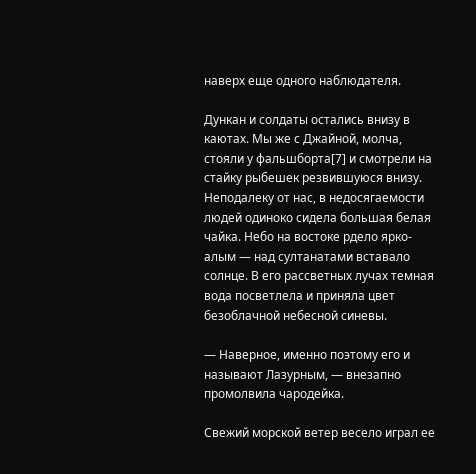наверх еще одного наблюдателя.

Дункан и солдаты остались внизу в каютах. Мы же с Джайной, молча, стояли у фальшборта[7] и смотрели на стайку рыбешек резвившуюся внизу. Неподалеку от нас, в недосягаемости людей одиноко сидела большая белая чайка. Небо на востоке рдело ярко-алым — над султанатами вставало солнце. В его рассветных лучах темная вода посветлела и приняла цвет безоблачной небесной синевы.

— Наверное, именно поэтому его и называют Лазурным, — внезапно промолвила чародейка.

Свежий морской ветер весело играл ее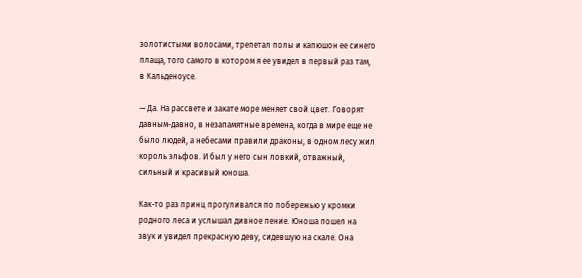золотистыми волосами, трепетал полы и капюшон ее синего плаща, того самого в котором я ее увидел в первый раз там, в Кальденоусе.

— Да. На рассвете и закате море меняет свой цвет. Говорят давным-давно, в незапамятные времена, когда в мире еще не было людей, а небесами правили драконы, в одном лесу жил король эльфов. И был у него сын ловкий, отважный, сильный и красивый юноша.

Как-то раз принц прогуливался по побережью у кромки родного леса и услышал дивное пение. Юноша пошел на звук и увидел прекрасную деву, сидевшую на скале. Она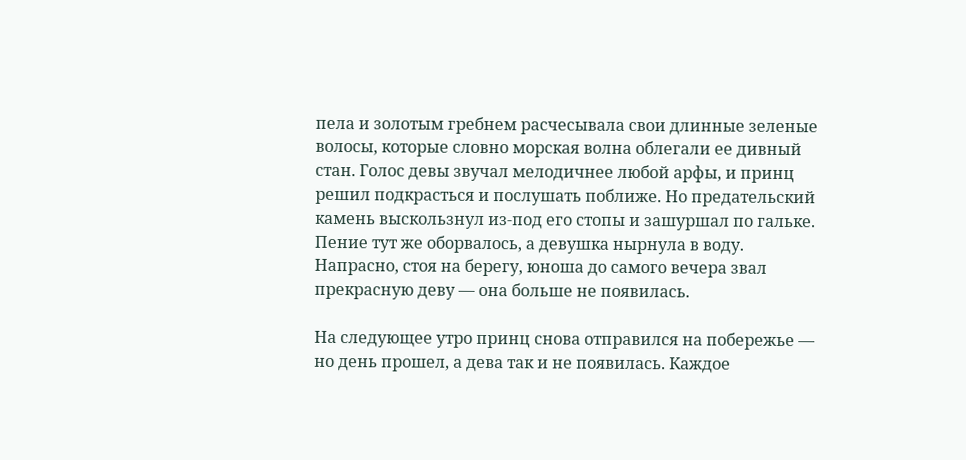пела и золотым гребнем расчесывала свои длинные зеленые волосы, которые словно морская волна облегали ее дивный стан. Голос девы звучал мелодичнее любой арфы, и принц решил подкрасться и послушать поближе. Но предательский камень выскользнул из-под его стопы и зашуршал по гальке. Пение тут же оборвалось, а девушка нырнула в воду. Напрасно, стоя на берегу, юноша до самого вечера звал прекрасную деву — она больше не появилась.

На следующее утро принц снова отправился на побережье — но день прошел, а дева так и не появилась. Каждое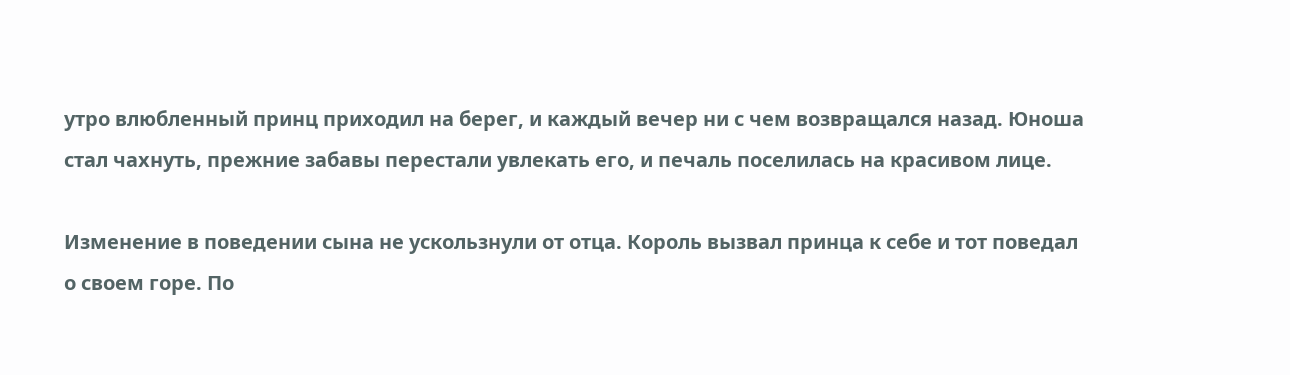утро влюбленный принц приходил на берег, и каждый вечер ни с чем возвращался назад. Юноша стал чахнуть, прежние забавы перестали увлекать его, и печаль поселилась на красивом лице.

Изменение в поведении сына не ускользнули от отца. Король вызвал принца к себе и тот поведал о своем горе. По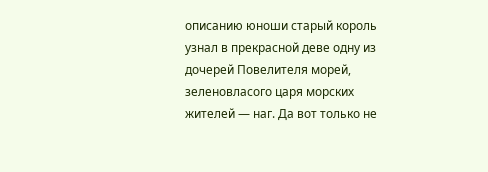описанию юноши старый король узнал в прекрасной деве одну из дочерей Повелителя морей, зеленовласого царя морских жителей — наг. Да вот только не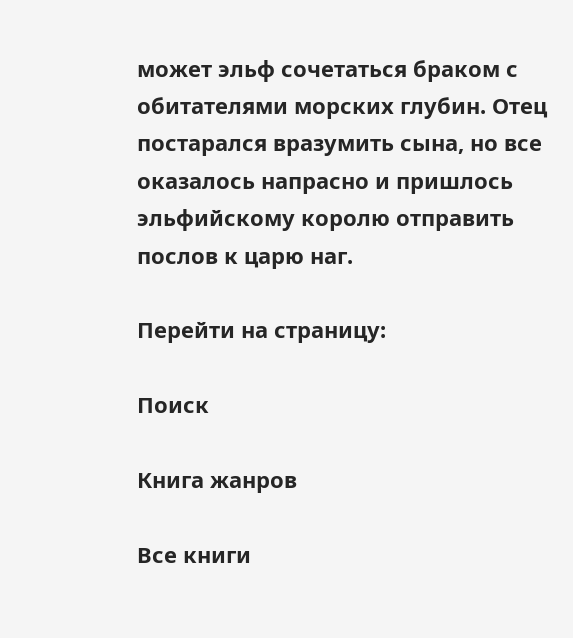может эльф сочетаться браком с обитателями морских глубин. Отец постарался вразумить сына, но все оказалось напрасно и пришлось эльфийскому королю отправить послов к царю наг.

Перейти на страницу:

Поиск

Книга жанров

Все книги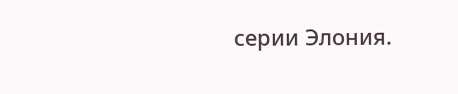серии Элония.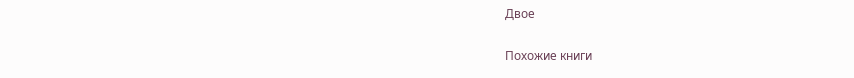Двое

Похожие книги